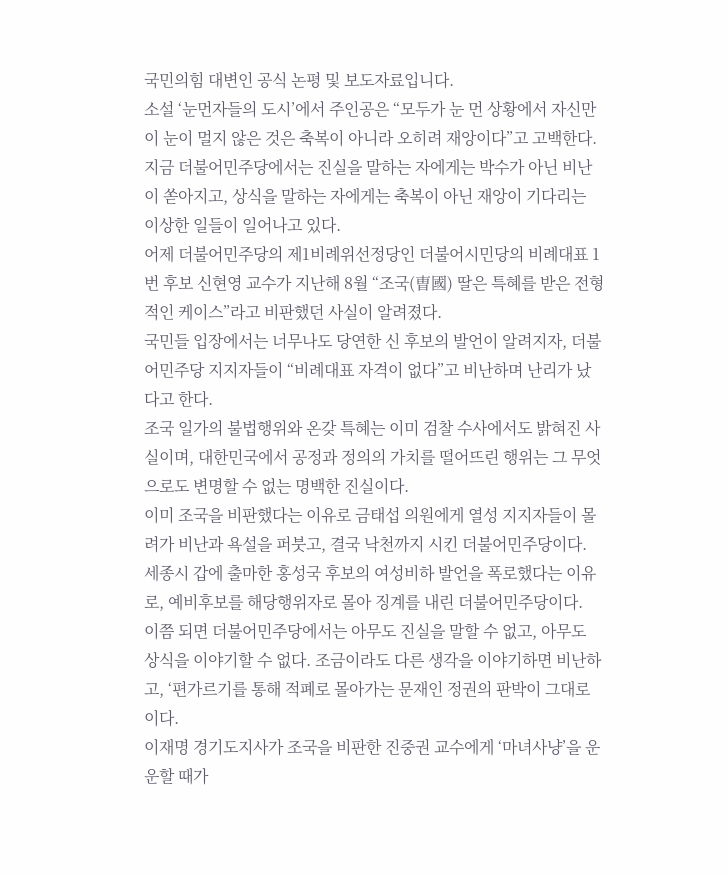국민의힘 대변인 공식 논평 및 보도자료입니다.
소설 ‘눈먼자들의 도시’에서 주인공은 “모두가 눈 먼 상황에서 자신만이 눈이 멀지 않은 것은 축복이 아니라 오히려 재앙이다”고 고백한다.
지금 더불어민주당에서는 진실을 말하는 자에게는 박수가 아닌 비난이 쏟아지고, 상식을 말하는 자에게는 축복이 아닌 재앙이 기다리는 이상한 일들이 일어나고 있다.
어제 더불어민주당의 제1비례위선정당인 더불어시민당의 비례대표 1번 후보 신현영 교수가 지난해 8월 “조국(曺國) 딸은 특혜를 받은 전형적인 케이스”라고 비판했던 사실이 알려졌다.
국민들 입장에서는 너무나도 당연한 신 후보의 발언이 알려지자, 더불어민주당 지지자들이 “비례대표 자격이 없다”고 비난하며 난리가 났다고 한다.
조국 일가의 불법행위와 온갖 특혜는 이미 검찰 수사에서도 밝혀진 사실이며, 대한민국에서 공정과 정의의 가치를 떨어뜨린 행위는 그 무엇으로도 변명할 수 없는 명백한 진실이다.
이미 조국을 비판했다는 이유로 금태섭 의원에게 열성 지지자들이 몰려가 비난과 욕설을 퍼붓고, 결국 낙천까지 시킨 더불어민주당이다. 세종시 갑에 출마한 홍성국 후보의 여성비하 발언을 폭로했다는 이유로, 예비후보를 해당행위자로 몰아 징계를 내린 더불어민주당이다.
이쯤 되면 더불어민주당에서는 아무도 진실을 말할 수 없고, 아무도 상식을 이야기할 수 없다. 조금이라도 다른 생각을 이야기하면 비난하고, ‘편가르기를 통해 적폐로 몰아가는 문재인 정권의 판박이 그대로이다.
이재명 경기도지사가 조국을 비판한 진중권 교수에게 ‘마녀사냥’을 운운할 때가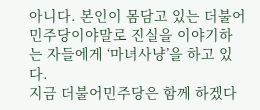아니다. 본인이 몸담고 있는 더불어민주당이야말로 진실을 이야기하는 자들에게 ‘마녀사냥’을 하고 있다.
지금 더불어민주당은 함께 하겠다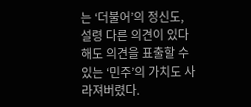는 ‘더불어’의 정신도, 설령 다른 의견이 있다 해도 의견을 표출할 수 있는 ‘민주’의 가치도 사라져버렸다.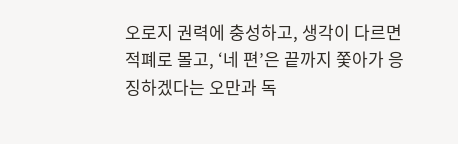오로지 권력에 충성하고, 생각이 다르면 적폐로 몰고, ‘네 편’은 끝까지 쫓아가 응징하겠다는 오만과 독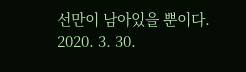선만이 남아있을 뿐이다.
2020. 3. 30.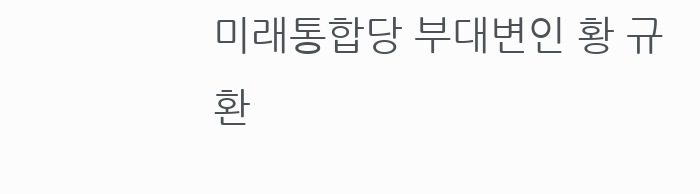미래통합당 부대변인 황 규 환